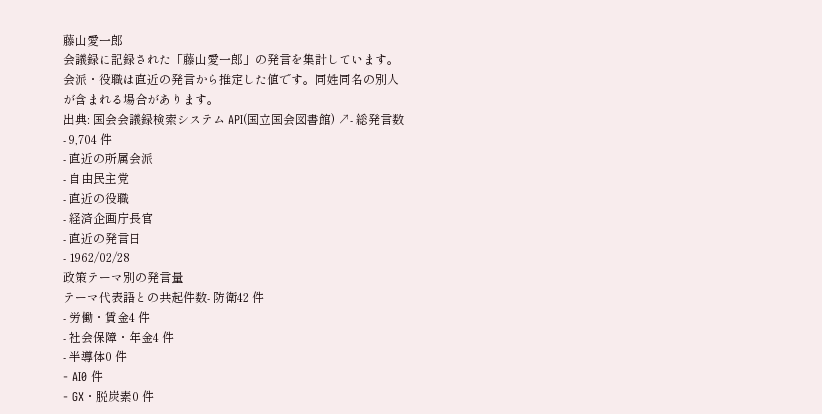藤山愛一郎
会議録に記録された「藤山愛一郎」の発言を集計しています。会派・役職は直近の発言から推定した値です。同姓同名の別人が含まれる場合があります。
出典: 国会会議録検索システム API(国立国会図書館) ↗- 総発言数
- 9,704 件
- 直近の所属会派
- 自由民主党
- 直近の役職
- 経済企画庁長官
- 直近の発言日
- 1962/02/28
政策テーマ別の発言量
テーマ代表語との共起件数- 防衛42 件
- 労働・賃金4 件
- 社会保障・年金4 件
- 半導体0 件
- AI0 件
- GX・脱炭素0 件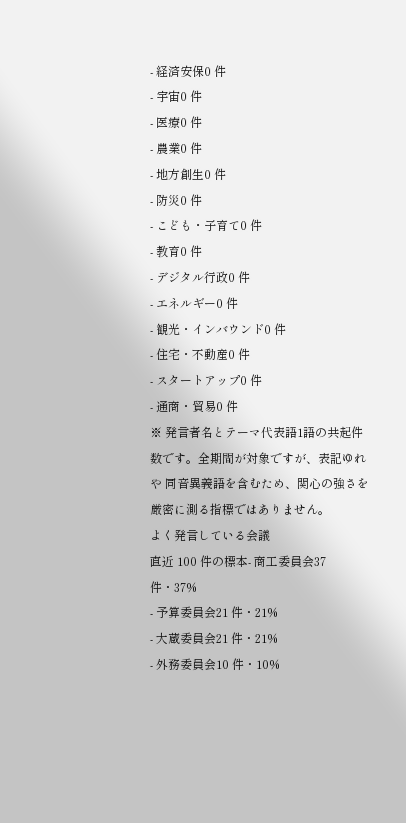- 経済安保0 件
- 宇宙0 件
- 医療0 件
- 農業0 件
- 地方創生0 件
- 防災0 件
- こども・子育て0 件
- 教育0 件
- デジタル行政0 件
- エネルギー0 件
- 観光・インバウンド0 件
- 住宅・不動産0 件
- スタートアップ0 件
- 通商・貿易0 件
※ 発言者名とテーマ代表語1語の共起件数です。全期間が対象ですが、表記ゆれや 同音異義語を含むため、関心の強さを厳密に測る指標ではありません。
よく発言している会議
直近 100 件の標本- 商工委員会37 件・37%
- 予算委員会21 件・21%
- 大蔵委員会21 件・21%
- 外務委員会10 件・10%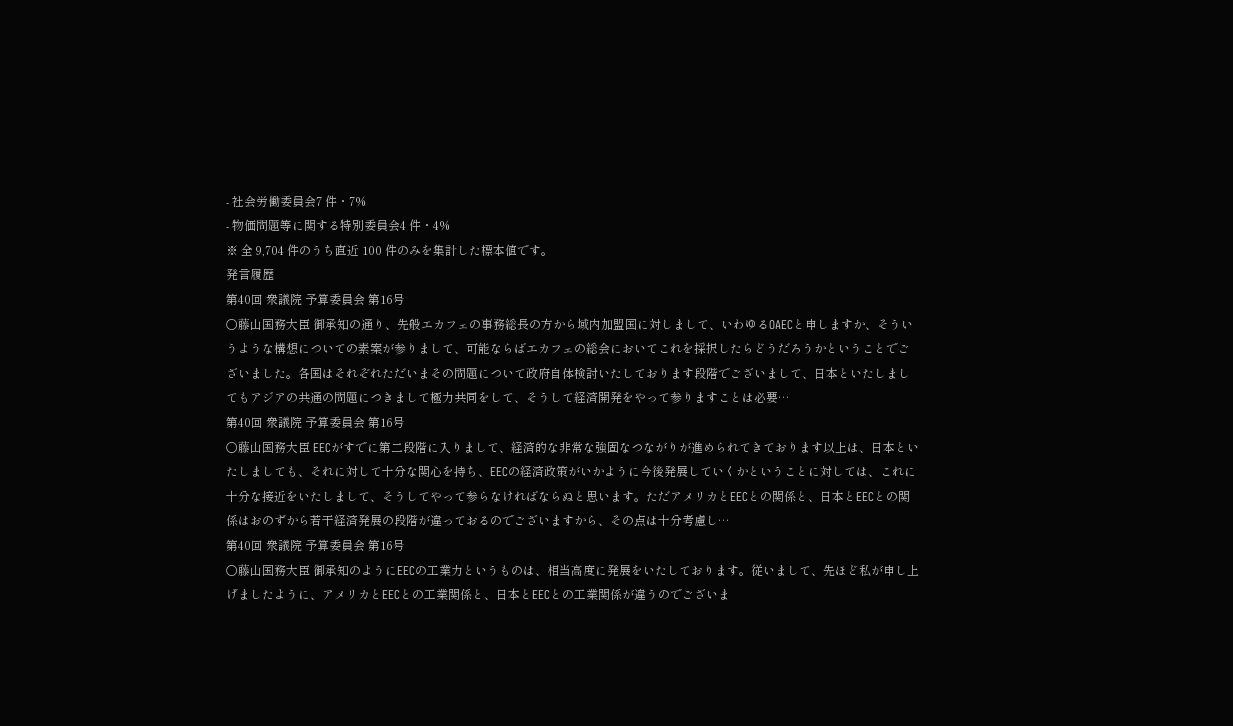- 社会労働委員会7 件・7%
- 物価問題等に関する特別委員会4 件・4%
※ 全 9,704 件のうち直近 100 件のみを集計した標本値です。
発言履歴
第40回 衆議院 予算委員会 第16号
○藤山国務大臣 御承知の通り、先般エカフェの事務総長の方から域内加盟国に対しまして、いわゆるOAECと申しますか、そういうような構想についての素案が参りまして、可能ならばエカフェの総会においてこれを採択したらどうだろうかということでございました。各国はそれぞれただいまその問題について政府自体検討いたしております段階でございまして、日本といたしましてもアジアの共通の問題につきまして極力共同をして、そうして経済開発をやって参りますことは必要…
第40回 衆議院 予算委員会 第16号
○藤山国務大臣 EECがすでに第二段階に入りまして、経済的な非常な強固なつながりが進められてきております以上は、日本といたしましても、それに対して十分な関心を持ち、EECの経済政策がいかように今後発展していくかということに対しては、これに十分な接近をいたしまして、そうしてやって参らなければならぬと思います。ただアメリカとEECとの関係と、日本とEECとの関係はおのずから若干経済発展の段階が違っておるのでございますから、その点は十分考慮し…
第40回 衆議院 予算委員会 第16号
○藤山国務大臣 御承知のようにEECの工業力というものは、相当高度に発展をいたしております。従いまして、先ほど私が申し上げましたように、アメリカとEECとの工業関係と、日本とEECとの工業関係が違うのでございま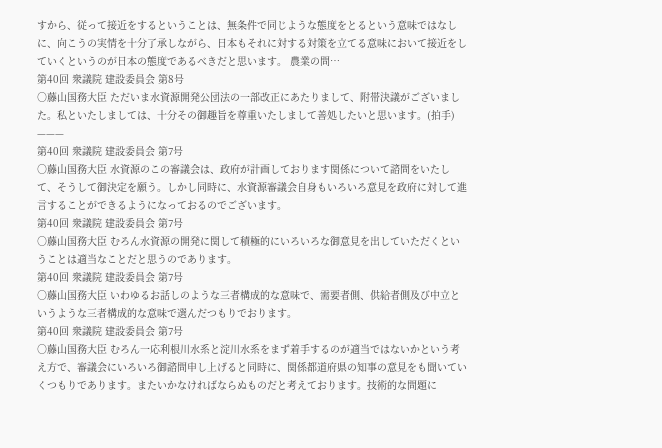すから、従って接近をするということは、無条件で同じような態度をとるという意味ではなしに、向こうの実情を十分了承しながら、日本もそれに対する対策を立てる意味において接近をしていくというのが日本の態度であるべきだと思います。 農業の問…
第40回 衆議院 建設委員会 第8号
○藤山国務大臣 ただいま水資源開発公団法の一部改正にあたりまして、附帯決議がございました。私といたしましては、十分その御趣旨を尊重いたしまして善処したいと思います。(拍手) ———
第40回 衆議院 建設委員会 第7号
○藤山国務大臣 水資源のこの審議会は、政府が計画しております関係について諮問をいたして、そうして御決定を願う。しかし同時に、水資源審議会自身もいろいろ意見を政府に対して進言することができるようになっておるのでございます。
第40回 衆議院 建設委員会 第7号
○藤山国務大臣 むろん水資源の開発に関して積極的にいろいろな御意見を出していただくということは適当なことだと思うのであります。
第40回 衆議院 建設委員会 第7号
○藤山国務大臣 いわゆるお話しのような三者構成的な意味で、需要者側、供給者側及び中立というような三者構成的な意味で選んだつもりでおります。
第40回 衆議院 建設委員会 第7号
○藤山国務大臣 むろん一応利根川水系と淀川水系をまず着手するのが適当ではないかという考え方で、審議会にいろいろ御諮問申し上げると同時に、関係都道府県の知事の意見をも聞いていくつもりであります。またいかなければならぬものだと考えております。技術的な問題に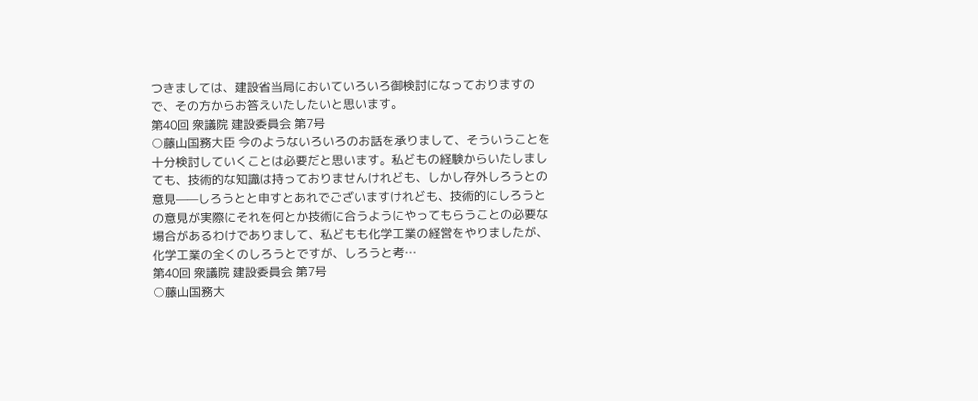つきましては、建設省当局においていろいろ御検討になっておりますので、その方からお答えいたしたいと思います。
第40回 衆議院 建設委員会 第7号
○藤山国務大臣 今のようないろいろのお話を承りまして、そういうことを十分検討していくことは必要だと思います。私どもの経験からいたしましても、技術的な知識は持っておりませんけれども、しかし存外しろうとの意見——しろうとと申すとあれでございますけれども、技術的にしろうとの意見が実際にそれを何とか技術に合うようにやってもらうことの必要な場合があるわけでありまして、私どもも化学工業の経営をやりましたが、化学工業の全くのしろうとですが、しろうと考…
第40回 衆議院 建設委員会 第7号
○藤山国務大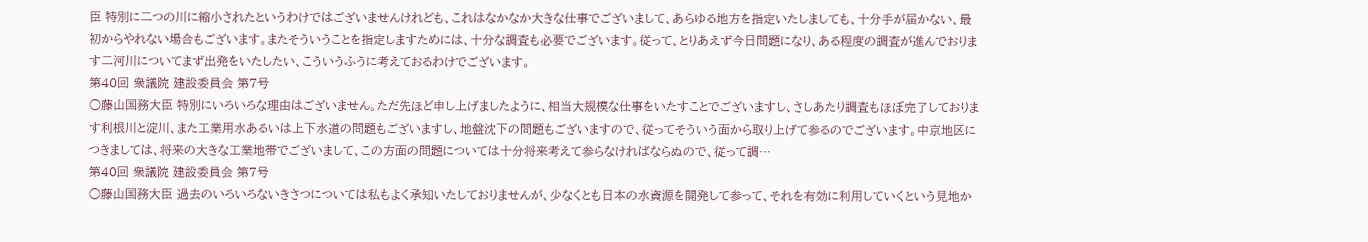臣 特別に二つの川に縮小されたというわけではございませんけれども、これはなかなか大きな仕事でございまして、あらゆる地方を指定いたしましても、十分手が届かない、最初からやれない場合もございます。またそういうことを指定しますためには、十分な調査も必要でございます。従って、とりあえず今日問題になり、ある程度の調査が進んでおります二河川についてまず出発をいたしたい、こういうふうに考えておるわけでございます。
第40回 衆議院 建設委員会 第7号
○藤山国務大臣 特別にいろいろな理由はございません。ただ先ほど申し上げましたように、相当大規模な仕事をいたすことでございますし、さしあたり調査もほぼ完了しております利根川と淀川、また工業用水あるいは上下水道の問題もございますし、地盤沈下の問題もございますので、従ってそういう面から取り上げて参るのでございます。中京地区につきましては、将来の大きな工業地帯でございまして、この方面の問題については十分将来考えて参らなければならぬので、従って調…
第40回 衆議院 建設委員会 第7号
○藤山国務大臣 過去のいろいろないきさつについては私もよく承知いたしておりませんが、少なくとも日本の水資源を開発して参って、それを有効に利用していくという見地か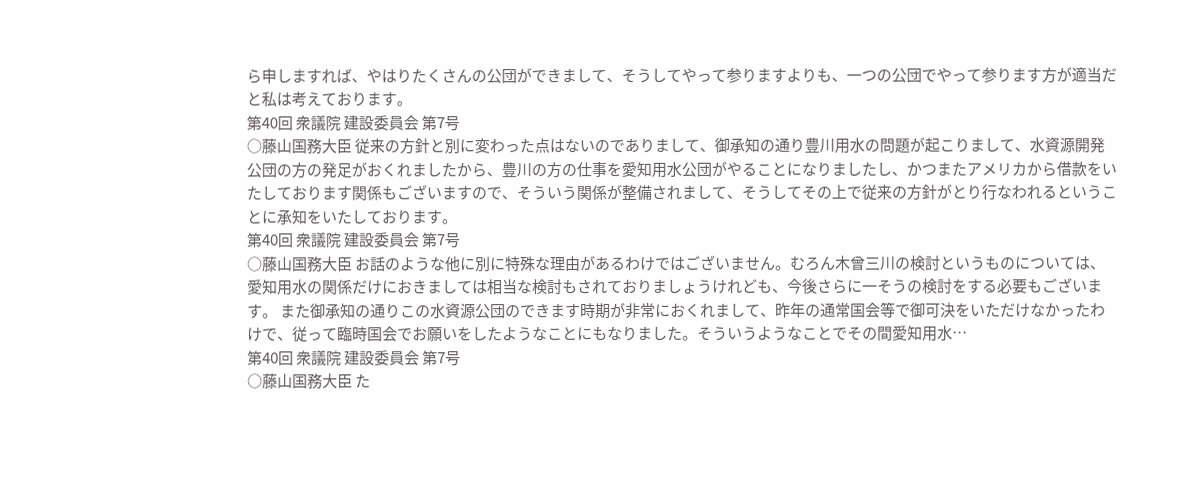ら申しますれば、やはりたくさんの公団ができまして、そうしてやって参りますよりも、一つの公団でやって参ります方が適当だと私は考えております。
第40回 衆議院 建設委員会 第7号
○藤山国務大臣 従来の方針と別に変わった点はないのでありまして、御承知の通り豊川用水の問題が起こりまして、水資源開発公団の方の発足がおくれましたから、豊川の方の仕事を愛知用水公団がやることになりましたし、かつまたアメリカから借款をいたしております関係もございますので、そういう関係が整備されまして、そうしてその上で従来の方針がとり行なわれるということに承知をいたしております。
第40回 衆議院 建設委員会 第7号
○藤山国務大臣 お話のような他に別に特殊な理由があるわけではございません。むろん木曾三川の検討というものについては、愛知用水の関係だけにおきましては相当な検討もされておりましょうけれども、今後さらに一そうの検討をする必要もございます。 また御承知の通りこの水資源公団のできます時期が非常におくれまして、昨年の通常国会等で御可決をいただけなかったわけで、従って臨時国会でお願いをしたようなことにもなりました。そういうようなことでその間愛知用水…
第40回 衆議院 建設委員会 第7号
○藤山国務大臣 た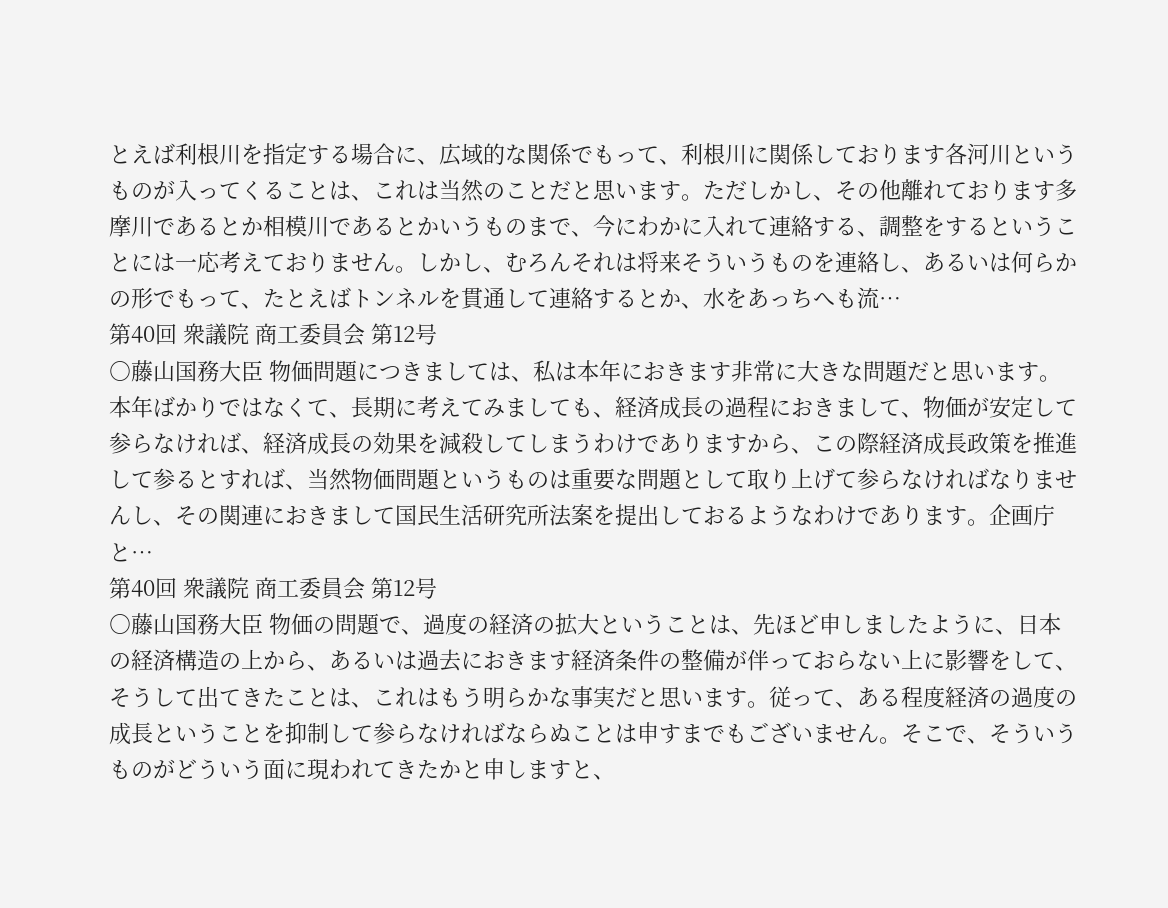とえば利根川を指定する場合に、広域的な関係でもって、利根川に関係しております各河川というものが入ってくることは、これは当然のことだと思います。ただしかし、その他離れております多摩川であるとか相模川であるとかいうものまで、今にわかに入れて連絡する、調整をするということには一応考えておりません。しかし、むろんそれは将来そういうものを連絡し、あるいは何らかの形でもって、たとえばトンネルを貫通して連絡するとか、水をあっちへも流…
第40回 衆議院 商工委員会 第12号
○藤山国務大臣 物価問題につきましては、私は本年におきます非常に大きな問題だと思います。本年ばかりではなくて、長期に考えてみましても、経済成長の過程におきまして、物価が安定して参らなければ、経済成長の効果を減殺してしまうわけでありますから、この際経済成長政策を推進して参るとすれば、当然物価問題というものは重要な問題として取り上げて参らなければなりませんし、その関連におきまして国民生活研究所法案を提出しておるようなわけであります。企画庁と…
第40回 衆議院 商工委員会 第12号
○藤山国務大臣 物価の問題で、過度の経済の拡大ということは、先ほど申しましたように、日本の経済構造の上から、あるいは過去におきます経済条件の整備が伴っておらない上に影響をして、そうして出てきたことは、これはもう明らかな事実だと思います。従って、ある程度経済の過度の成長ということを抑制して参らなければならぬことは申すまでもございません。そこで、そういうものがどういう面に現われてきたかと申しますと、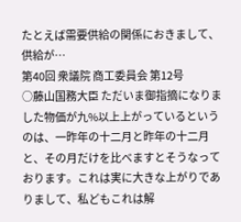たとえば需要供給の関係におきまして、供給が…
第40回 衆議院 商工委員会 第12号
○藤山国務大臣 ただいま御指摘になりました物価が九%以上上がっているというのは、一昨年の十二月と昨年の十二月と、その月だけを比べますとそうなっております。これは実に大きな上がりでありまして、私どもこれは解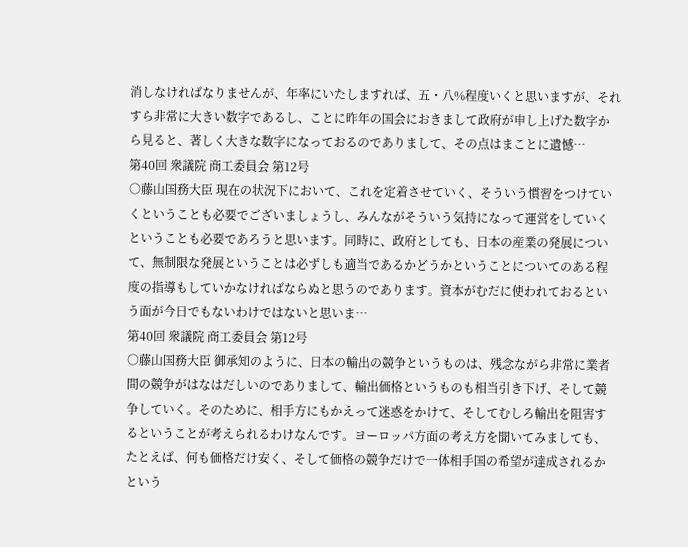消しなければなりませんが、年率にいたしますれば、五・八%程度いくと思いますが、それすら非常に大きい数字であるし、ことに昨年の国会におきまして政府が申し上げた数字から見ると、著しく大きな数字になっておるのでありまして、その点はまことに遺憾…
第40回 衆議院 商工委員会 第12号
○藤山国務大臣 現在の状況下において、これを定着させていく、そういう慣習をつけていくということも必要でございましょうし、みんながそういう気持になって運営をしていくということも必要であろうと思います。同時に、政府としても、日本の産業の発展について、無制限な発展ということは必ずしも適当であるかどうかということについてのある程度の指導もしていかなければならぬと思うのであります。資本がむだに使われておるという面が今日でもないわけではないと思いま…
第40回 衆議院 商工委員会 第12号
○藤山国務大臣 御承知のように、日本の輸出の競争というものは、残念ながら非常に業者間の競争がはなはだしいのでありまして、輸出価格というものも相当引き下げ、そして競争していく。そのために、相手方にもかえって迷惑をかけて、そしてむしろ輸出を阻害するということが考えられるわけなんです。ヨーロッパ方面の考え方を聞いてみましても、たとえば、何も価格だけ安く、そして価格の競争だけで一体相手国の希望が達成されるかという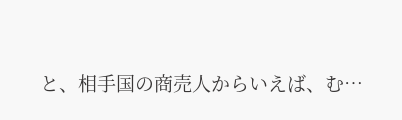と、相手国の商売人からいえば、む…